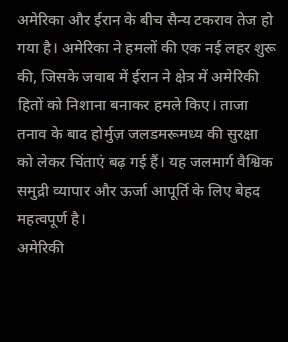अमेरिका और ईरान के बीच सैन्य टकराव तेज हो गया है। अमेरिका ने हमलों की एक नई लहर शुरू की, जिसके जवाब में ईरान ने क्षेत्र में अमेरिकी हितों को निशाना बनाकर हमले किए। ताजा तनाव के बाद होर्मुज़ जलडमरूमध्य की सुरक्षा को लेकर चिंताएं बढ़ गई हैं। यह जलमार्ग वैश्विक समुद्री व्यापार और ऊर्जा आपूर्ति के लिए बेहद महत्वपूर्ण है।
अमेरिकी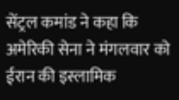सेंट्रल कमांड ने कहा कि अमेरिकी सेना ने मंगलवार को ईरान की इस्लामिक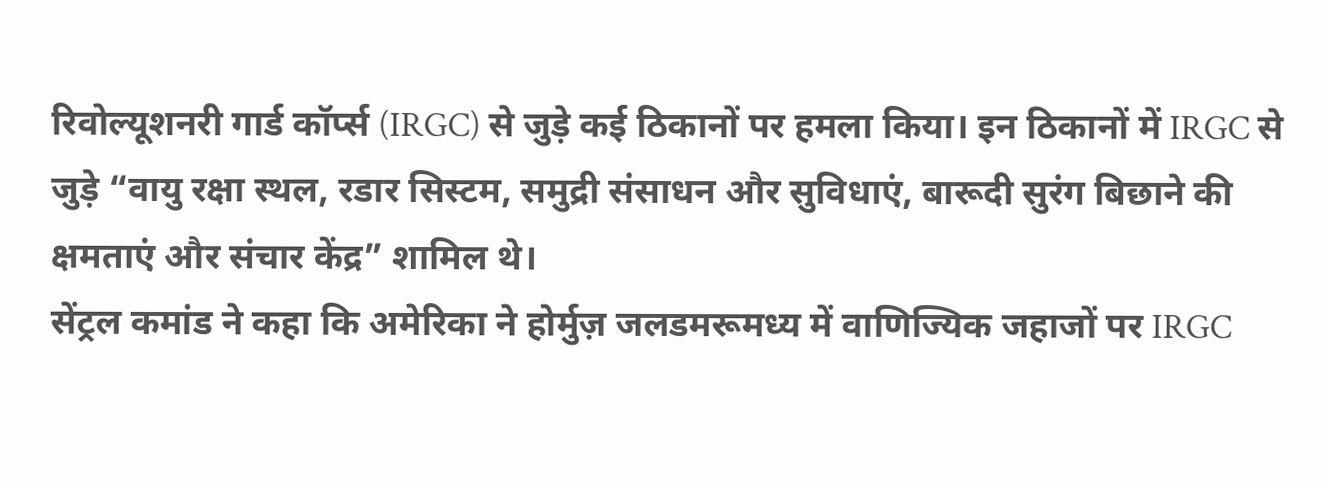रिवोल्यूशनरी गार्ड कॉर्प्स (IRGC) से जुड़े कई ठिकानों पर हमला किया। इन ठिकानों में IRGC से जुड़े “वायु रक्षा स्थल, रडार सिस्टम, समुद्री संसाधन और सुविधाएं, बारूदी सुरंग बिछाने की क्षमताएं और संचार केंद्र” शामिल थे।
सेंट्रल कमांड ने कहा कि अमेरिका ने होर्मुज़ जलडमरूमध्य में वाणिज्यिक जहाजों पर IRGC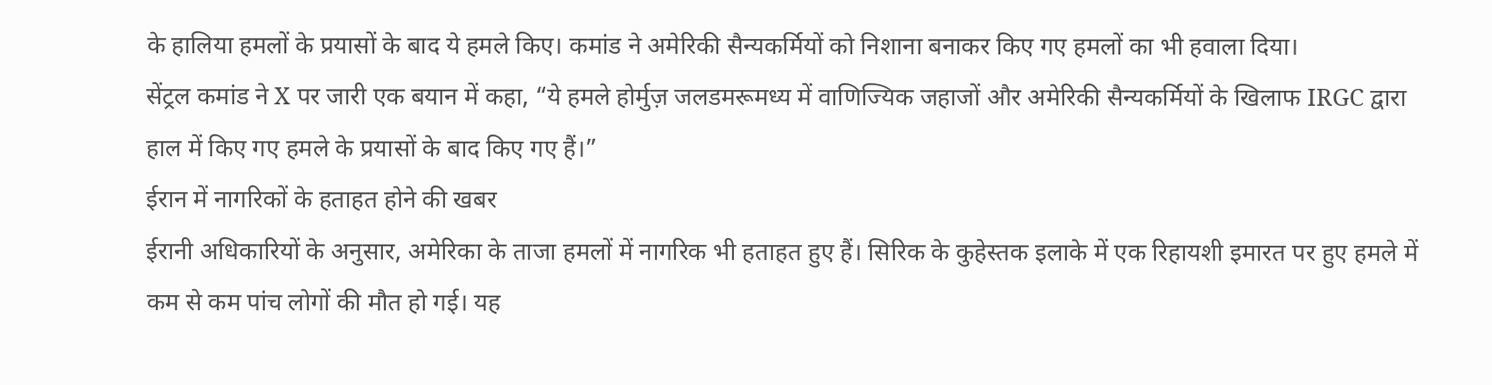के हालिया हमलों के प्रयासों के बाद ये हमले किए। कमांड ने अमेरिकी सैन्यकर्मियों को निशाना बनाकर किए गए हमलों का भी हवाला दिया।
सेंट्रल कमांड ने X पर जारी एक बयान में कहा, “ये हमले होर्मुज़ जलडमरूमध्य में वाणिज्यिक जहाजों और अमेरिकी सैन्यकर्मियों के खिलाफ IRGC द्वारा हाल में किए गए हमले के प्रयासों के बाद किए गए हैं।”
ईरान में नागरिकों के हताहत होने की खबर
ईरानी अधिकारियों के अनुसार, अमेरिका के ताजा हमलों में नागरिक भी हताहत हुए हैं। सिरिक के कुहेस्तक इलाके में एक रिहायशी इमारत पर हुए हमले में कम से कम पांच लोगों की मौत हो गई। यह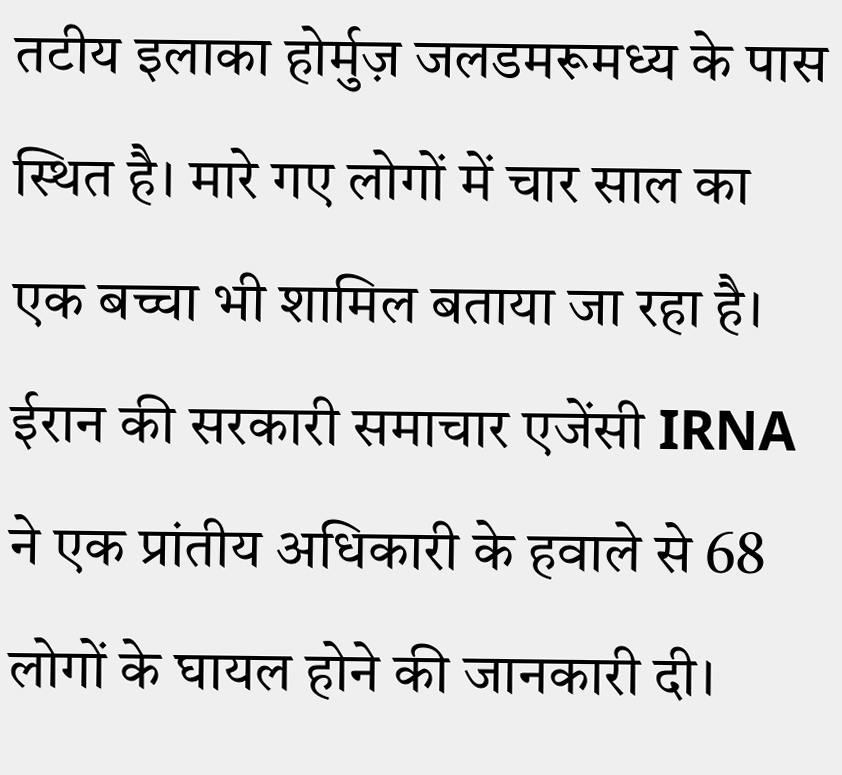तटीय इलाका होर्मुज़ जलडमरूमध्य के पास स्थित है। मारे गए लोगों में चार साल का एक बच्चा भी शामिल बताया जा रहा है।
ईरान की सरकारी समाचार एजेंसी IRNA ने एक प्रांतीय अधिकारी के हवाले से 68 लोगों के घायल होने की जानकारी दी।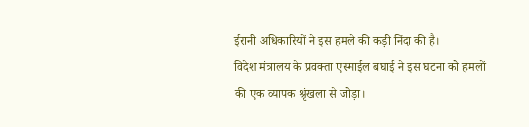ईरानी अधिकारियों ने इस हमले की कड़ी निंदा की है।
विदेश मंत्रालय के प्रवक्ता एस्माईल बघाई ने इस घटना को हमलों की एक व्यापक श्रृंखला से जोड़ा।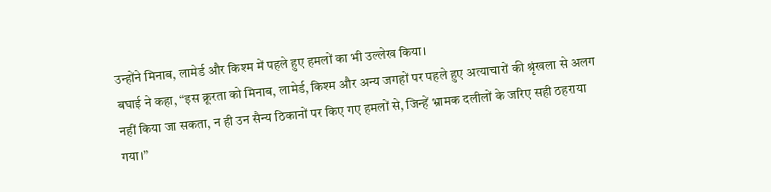उन्होंने मिनाब, लामेर्ड और किश्म में पहले हुए हमलों का भी उल्लेख किया।
बघाई ने कहा, “इस क्रूरता को मिनाब, लामेर्ड, किश्म और अन्य जगहों पर पहले हुए अत्याचारों की श्रृंखला से अलग नहीं किया जा सकता, न ही उन सैन्य ठिकानों पर किए गए हमलों से, जिन्हें भ्रामक दलीलों के जरिए सही ठहराया गया।”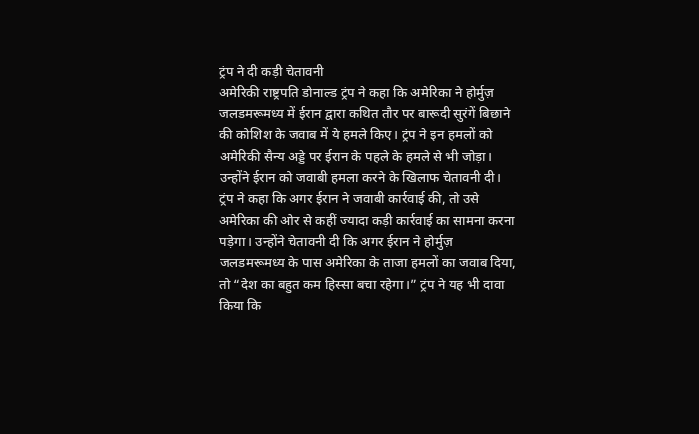ट्रंप ने दी कड़ी चेतावनी
अमेरिकी राष्ट्रपति डोनाल्ड ट्रंप ने कहा कि अमेरिका ने होर्मुज़ जलडमरूमध्य में ईरान द्वारा कथित तौर पर बारूदी सुरंगें बिछाने की कोशिश के जवाब में ये हमले किए। ट्रंप ने इन हमलों को अमेरिकी सैन्य अड्डे पर ईरान के पहले के हमले से भी जोड़ा। उन्होंने ईरान को जवाबी हमला करने के खिलाफ चेतावनी दी।
ट्रंप ने कहा कि अगर ईरान ने जवाबी कार्रवाई की, तो उसे अमेरिका की ओर से कहीं ज्यादा कड़ी कार्रवाई का सामना करना पड़ेगा। उन्होंने चेतावनी दी कि अगर ईरान ने होर्मुज़ जलडमरूमध्य के पास अमेरिका के ताजा हमलों का जवाब दिया, तो “देश का बहुत कम हिस्सा बचा रहेगा।” ट्रंप ने यह भी दावा किया कि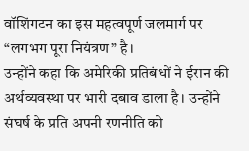वॉशिंगटन का इस महत्वपूर्ण जलमार्ग पर “लगभग पूरा नियंत्रण” है।
उन्होंने कहा कि अमेरिकी प्रतिबंधों ने ईरान की अर्थव्यवस्था पर भारी दबाव डाला है। उन्होंने संघर्ष के प्रति अपनी रणनीति को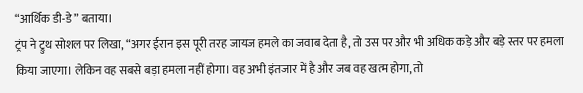“आर्थिक डी-डे” बताया।
ट्रंप ने ट्रुथ सोशल पर लिखा, “अगर ईरान इस पूरी तरह जायज हमले का जवाब देता है, तो उस पर और भी अधिक कड़े और बड़े स्तर पर हमला किया जाएगा। लेकिन वह सबसे बड़ा हमला नहीं होगा। वह अभी इंतजार में है और जब वह खत्म होगा, तो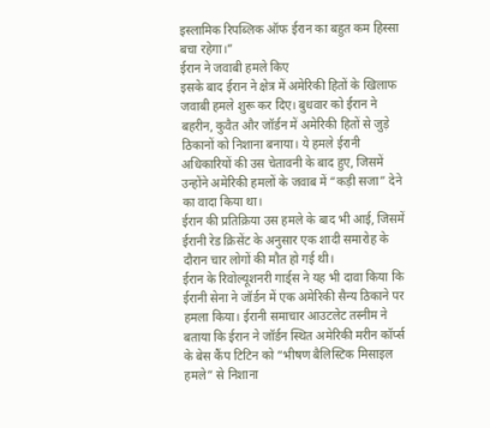इस्लामिक रिपब्लिक ऑफ ईरान का बहुत कम हिस्सा बचा रहेगा।”
ईरान ने जवाबी हमले किए
इसके बाद ईरान ने क्षेत्र में अमेरिकी हितों के खिलाफ जवाबी हमले शुरू कर दिए। बुधवार को ईरान ने बहरीन, कुवैत और जॉर्डन में अमेरिकी हितों से जुड़े ठिकानों को निशाना बनाया। ये हमले ईरानी अधिकारियों की उस चेतावनी के बाद हुए, जिसमें उन्होंने अमेरिकी हमलों के जवाब में “कड़ी सजा” देने का वादा किया था।
ईरान की प्रतिक्रिया उस हमले के बाद भी आई, जिसमें ईरानी रेड क्रिसेंट के अनुसार एक शादी समारोह के दौरान चार लोगों की मौत हो गई थी।
ईरान के रिवोल्यूशनरी गार्ड्स ने यह भी दावा किया कि ईरानी सेना ने जॉर्डन में एक अमेरिकी सैन्य ठिकाने पर हमला किया। ईरानी समाचार आउटलेट तस्नीम ने बताया कि ईरान ने जॉर्डन स्थित अमेरिकी मरीन कॉर्प्स के बेस कैंप टिटिन को “भीषण बैलिस्टिक मिसाइल हमले” से निशाना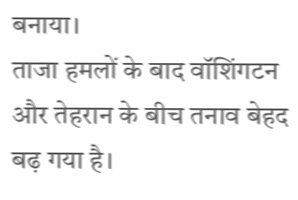बनाया।
ताजा हमलों के बाद वॉशिंगटन और तेहरान के बीच तनाव बेहद बढ़ गया है।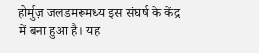होर्मुज़ जलडमरूमध्य इस संघर्ष के केंद्र में बना हुआ है। यह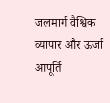जलमार्ग वैश्विक व्यापार और ऊर्जा आपूर्ति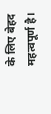के लिए बेहद महत्वपूर्ण है।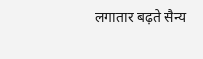लगातार बढ़ते सैन्य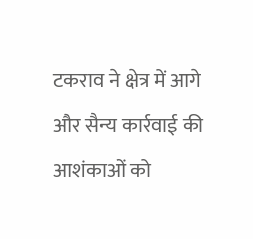टकराव ने क्षेत्र में आगे और सैन्य कार्रवाई की आशंकाओं को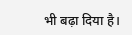भी बढ़ा दिया है।